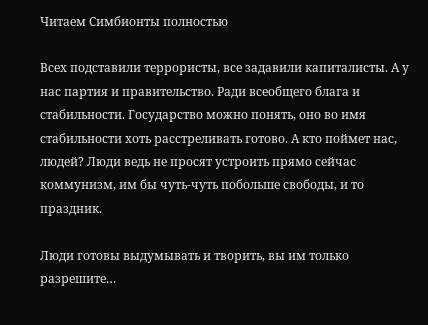Читаем Симбионты полностью

Всех подставили террористы, все задавили капиталисты. А у нас партия и правительство. Ради всеобщего блага и стабильности. Государство можно понять, оно во имя стабильности хоть расстреливать готово. А кто поймет нас, людей? Люди ведь не просят устроить прямо сейчас коммунизм, им бы чуть-чуть побольше свободы, и то праздник.

Люди готовы выдумывать и творить, вы им только разрешите…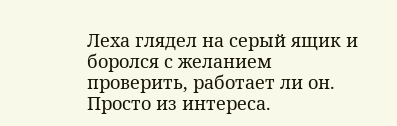Леха глядел на серый ящик и боролся с желанием проверить, работает ли он. Просто из интереса.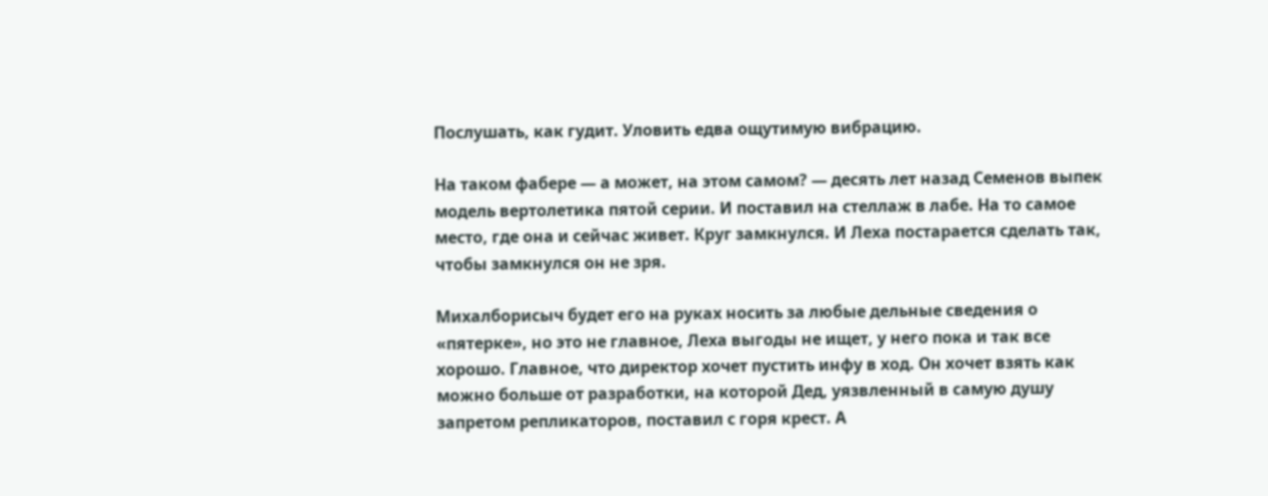Послушать, как гудит. Уловить едва ощутимую вибрацию.

На таком фабере — а может, на этом самом? — десять лет назад Семенов выпек модель вертолетика пятой серии. И поставил на стеллаж в лабе. На то самое место, где она и сейчас живет. Круг замкнулся. И Леха постарается сделать так, чтобы замкнулся он не зря.

Михалборисыч будет его на руках носить за любые дельные сведения о «пятерке», но это не главное, Леха выгоды не ищет, у него пока и так все хорошо. Главное, что директор хочет пустить инфу в ход. Он хочет взять как можно больше от разработки, на которой Дед, уязвленный в самую душу запретом репликаторов, поставил с горя крест. А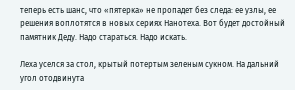теперь есть шанс, что «пятерка» не пропадет без следа: ее узлы, ее решения воплотятся в новых сериях Нанотеха. Вот будет достойный памятник Деду. Надо стараться. Надо искать.

Леха уселся за стол, крытый потертым зеленым сукном. На дальний угол отодвинута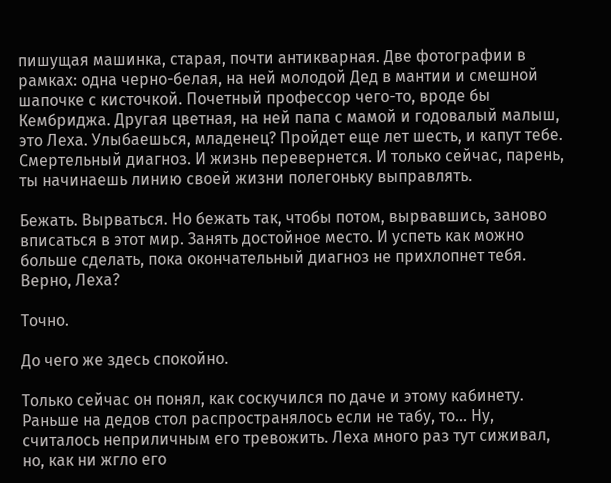пишущая машинка, старая, почти антикварная. Две фотографии в рамках: одна черно-белая, на ней молодой Дед в мантии и смешной шапочке с кисточкой. Почетный профессор чего-то, вроде бы Кембриджа. Другая цветная, на ней папа с мамой и годовалый малыш, это Леха. Улыбаешься, младенец? Пройдет еще лет шесть, и капут тебе. Смертельный диагноз. И жизнь перевернется. И только сейчас, парень, ты начинаешь линию своей жизни полегоньку выправлять.

Бежать. Вырваться. Но бежать так, чтобы потом, вырвавшись, заново вписаться в этот мир. Занять достойное место. И успеть как можно больше сделать, пока окончательный диагноз не прихлопнет тебя. Верно, Леха?

Точно.

До чего же здесь спокойно.

Только сейчас он понял, как соскучился по даче и этому кабинету. Раньше на дедов стол распространялось если не табу, то… Ну, считалось неприличным его тревожить. Леха много раз тут сиживал, но, как ни жгло его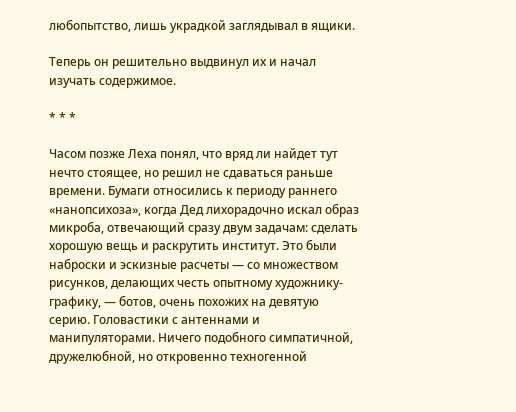любопытство, лишь украдкой заглядывал в ящики.

Теперь он решительно выдвинул их и начал изучать содержимое.

* * *

Часом позже Леха понял, что вряд ли найдет тут нечто стоящее, но решил не сдаваться раньше времени. Бумаги относились к периоду раннего «нанопсихоза», когда Дед лихорадочно искал образ микроба, отвечающий сразу двум задачам: сделать хорошую вещь и раскрутить институт. Это были наброски и эскизные расчеты — со множеством рисунков, делающих честь опытному художнику-графику, — ботов, очень похожих на девятую серию. Головастики с антеннами и манипуляторами. Ничего подобного симпатичной, дружелюбной, но откровенно техногенной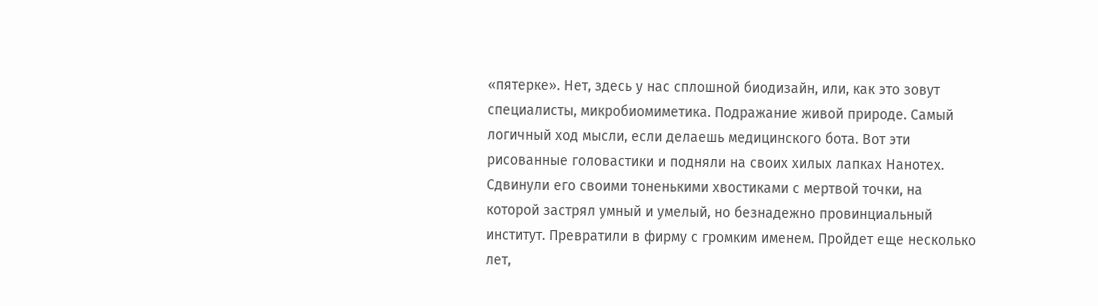«пятерке». Нет, здесь у нас сплошной биодизайн, или, как это зовут специалисты, микробиомиметика. Подражание живой природе. Самый логичный ход мысли, если делаешь медицинского бота. Вот эти рисованные головастики и подняли на своих хилых лапках Нанотех. Сдвинули его своими тоненькими хвостиками с мертвой точки, на которой застрял умный и умелый, но безнадежно провинциальный институт. Превратили в фирму с громким именем. Пройдет еще несколько лет,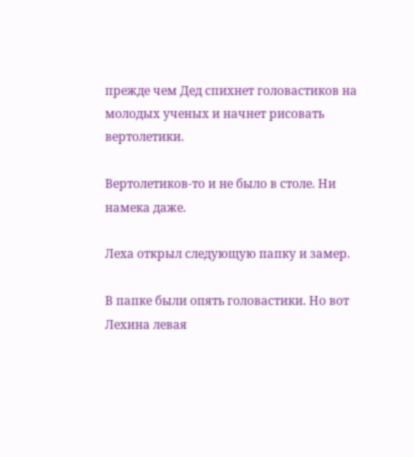прежде чем Дед спихнет головастиков на молодых ученых и начнет рисовать вертолетики.

Вертолетиков-то и не было в столе. Ни намека даже.

Леха открыл следующую папку и замер.

В папке были опять головастики. Но вот Лехина левая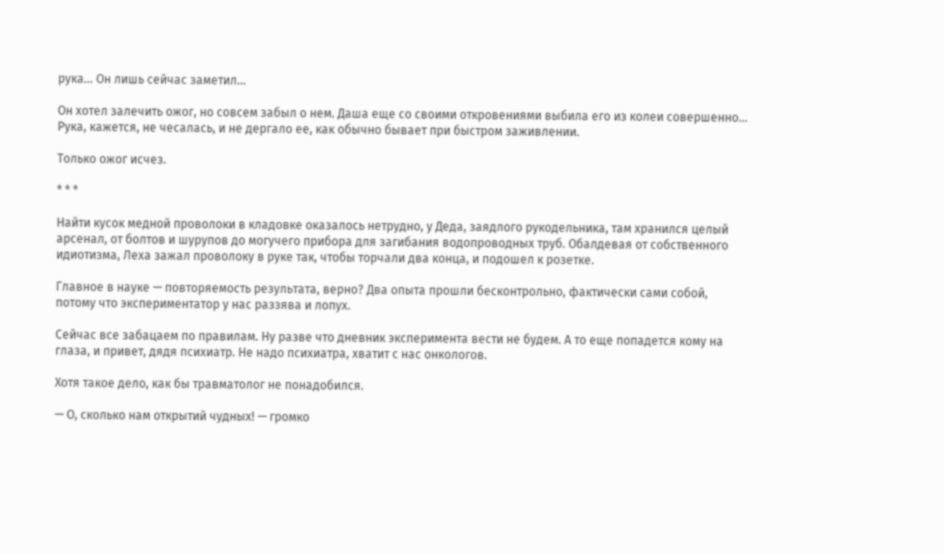рука… Он лишь сейчас заметил…

Он хотел залечить ожог, но совсем забыл о нем. Даша еще со своими откровениями выбила его из колеи совершенно… Рука, кажется, не чесалась, и не дергало ее, как обычно бывает при быстром заживлении.

Только ожог исчез.

* * *

Найти кусок медной проволоки в кладовке оказалось нетрудно, у Деда, заядлого рукодельника, там хранился целый арсенал, от болтов и шурупов до могучего прибора для загибания водопроводных труб. Обалдевая от собственного идиотизма, Леха зажал проволоку в руке так, чтобы торчали два конца, и подошел к розетке.

Главное в науке — повторяемость результата, верно? Два опыта прошли бесконтрольно, фактически сами собой, потому что экспериментатор у нас раззява и лопух.

Сейчас все забацаем по правилам. Ну разве что дневник эксперимента вести не будем. А то еще попадется кому на глаза, и привет, дядя психиатр. Не надо психиатра, хватит с нас онкологов.

Хотя такое дело, как бы травматолог не понадобился.

— О, сколько нам открытий чудных! — громко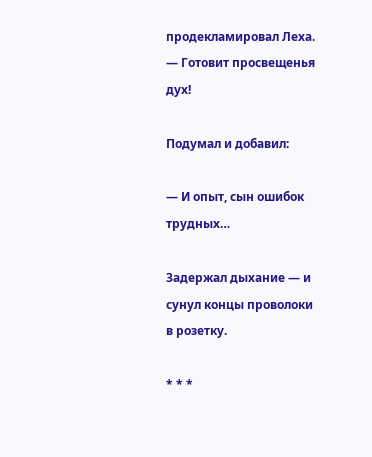продекламировал Леха. — Готовит просвещенья дух!

Подумал и добавил:

— И опыт, сын ошибок трудных…

Задержал дыхание — и сунул концы проволоки в розетку.

* * *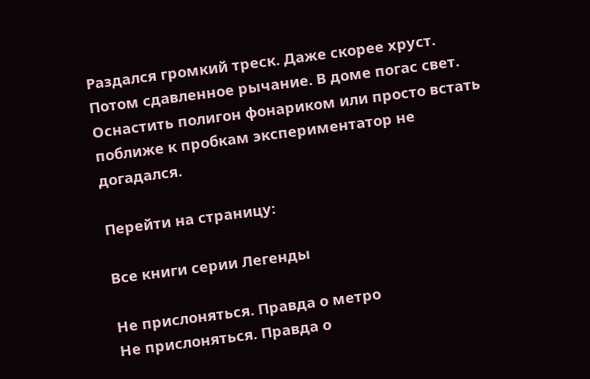Раздался громкий треск. Даже скорее хруст. Потом сдавленное рычание. В доме погас свет. Оснастить полигон фонариком или просто встать поближе к пробкам экспериментатор не догадался.

Перейти на страницу:

Все книги серии Легенды

Не прислоняться. Правда о метро
Не прислоняться. Правда о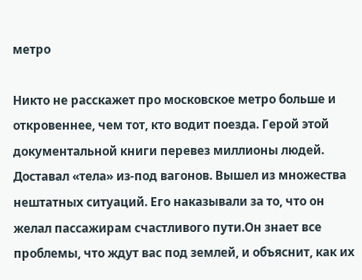метро

Никто не расскажет про московское метро больше и откровеннее, чем тот, кто водит поезда. Герой этой документальной книги перевез миллионы людей. Доставал «тела» из-под вагонов. Вышел из множества нештатных ситуаций. Его наказывали за то, что он желал пассажирам счастливого пути.Он знает все проблемы, что ждут вас под землей, и объяснит, как их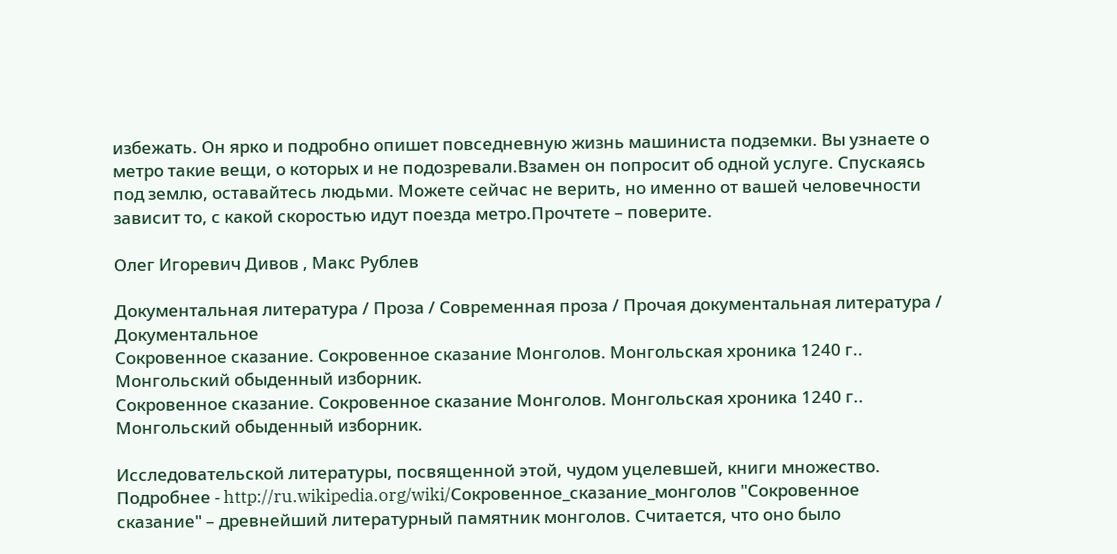избежать. Он ярко и подробно опишет повседневную жизнь машиниста подземки. Вы узнаете о метро такие вещи, о которых и не подозревали.Взамен он попросит об одной услуге. Спускаясь под землю, оставайтесь людьми. Можете сейчас не верить, но именно от вашей человечности зависит то, с какой скоростью идут поезда метро.Прочтете – поверите.

Олег Игоревич Дивов , Макс Рублев

Документальная литература / Проза / Современная проза / Прочая документальная литература / Документальное
Сокровенное сказание. Сокровенное сказание Монголов. Монгольская хроника 1240 г.. Монгольский обыденный изборник.
Сокровенное сказание. Сокровенное сказание Монголов. Монгольская хроника 1240 г.. Монгольский обыденный изборник.

Исследовательской литературы, посвященной этой, чудом уцелевшей, книги множество. Подробнее - http://ru.wikipedia.org/wiki/Сокровенное_сказание_монголов "Сокровенное сказание" – древнейший литературный памятник монголов. Считается, что оно было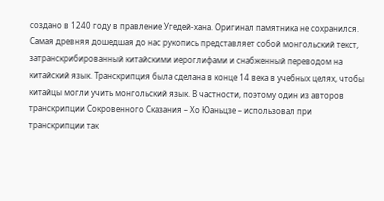создано в 1240 году в правление Угедей-хана. Оригинал памятника не сохранился. Самая древняя дошедшая до нас рукопись представляет собой монгольский текст, затранскрибированный китайскими иероглифами и снабженный переводом на китайский язык. Транскрипция была сделана в конце 14 века в учебных целях, чтобы китайцы могли учить монгольский язык. В частности, поэтому один из авторов транскрипции Сокровенного Сказания – Хо Юаньцзе – использовал при транскрипции так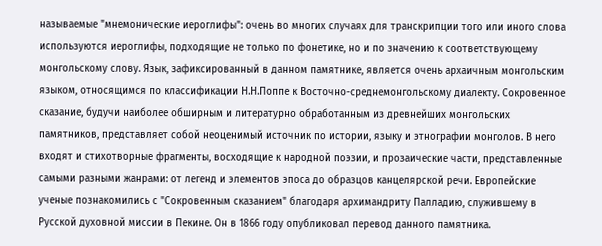называемые "мнемонические иероглифы": очень во многих случаях для транскрипции того или иного слова используются иероглифы, подходящие не только по фонетике, но и по значению к соответствующему монгольскому слову. Язык, зафиксированный в данном памятнике, является очень архаичным монгольским языком, относящимся по классификации Н.Н.Поппе к Восточно-среднемонгольскому диалекту. Сокровенное сказание, будучи наиболее обширным и литературно обработанным из древнейших монгольских памятников, представляет собой неоценимый источник по истории, языку и этнографии монголов. В него входят и стихотворные фрагменты, восходящие к народной поэзии, и прозаические части, представленные самыми разными жанрами: от легенд и элементов эпоса до образцов канцелярской речи. Европейские ученые познакомились с "Сокровенным сказанием" благодаря архимандриту Палладию, служившему в Русской духовной миссии в Пекине. Он в 1866 году опубликовал перевод данного памятника.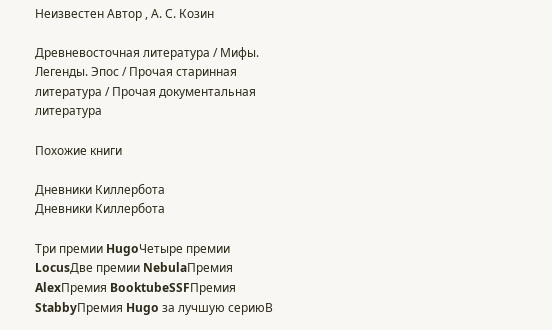Неизвестен Автор , А. С. Козин

Древневосточная литература / Мифы. Легенды. Эпос / Прочая старинная литература / Прочая документальная литература

Похожие книги

Дневники Киллербота
Дневники Киллербота

Три премии HugoЧетыре премии LocusДве премии NebulaПремия AlexПремия BooktubeSSFПремия StabbyПремия Hugo за лучшую сериюВ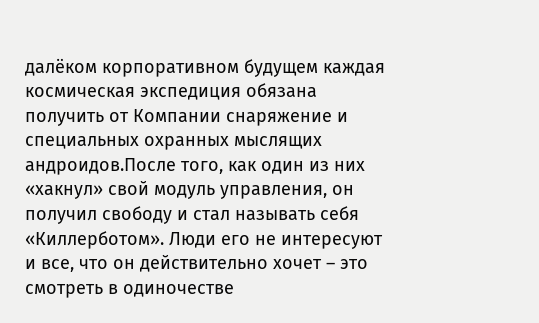далёком корпоративном будущем каждая космическая экспедиция обязана получить от Компании снаряжение и специальных охранных мыслящих андроидов.После того, как один из них «хакнул» свой модуль управления, он получил свободу и стал называть себя «Киллерботом». Люди его не интересуют и все, что он действительно хочет – это смотреть в одиночестве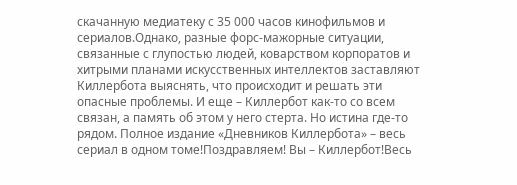скачанную медиатеку с 35 000 часов кинофильмов и сериалов.Однако, разные форс-мажорные ситуации, связанные с глупостью людей, коварством корпоратов и хитрыми планами искусственных интеллектов заставляют Киллербота выяснять, что происходит и решать эти опасные проблемы. И еще – Киллербот как-то со всем связан, а память об этом у него стерта. Но истина где-то рядом. Полное издание «Дневников Киллербота» – весь сериал в одном томе!Поздравляем! Вы – Киллербот!Весь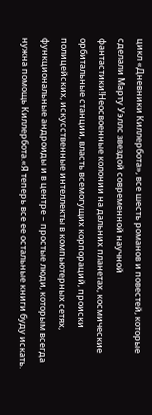цикл «Дневники Киллербота», все шесть романов и повестей, которые сделали Марту Уэллс звездой современной научной фантастики!Неосвоенные колонии на дальних планетах, космические орбитальные станции, власть всемогущих корпораций, происки полицейских, искусственные интеллекты в компьютерных сетях, функциональные андроиды и в центре – простые люди, которым всегда нужна помощь Киллербота.«Я теперь все ее остальные книги буду искать.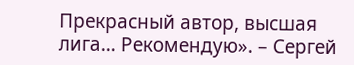Прекрасный автор, высшая лига… Рекомендую». – Сергей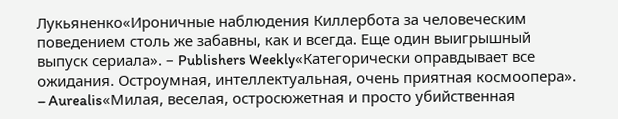Лукьяненко«Ироничные наблюдения Киллербота за человеческим поведением столь же забавны, как и всегда. Еще один выигрышный выпуск сериала». – Publishers Weekly«Категорически оправдывает все ожидания. Остроумная, интеллектуальная, очень приятная космоопера». – Aurealis«Милая, веселая, остросюжетная и просто убийственная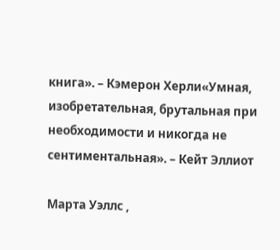книга». – Кэмерон Херли«Умная, изобретательная, брутальная при необходимости и никогда не сентиментальная». – Кейт Эллиот

Марта Уэллс ,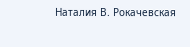Наталия В. Рокачевская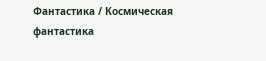Фантастика / Космическая фантастика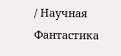/ Научная Фантастика